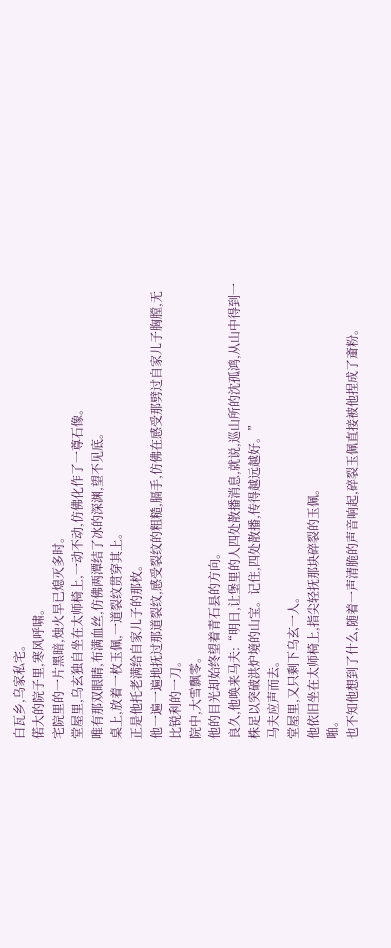白瓦乡,乌家私宅。
偌大的院子里,寒风呼啸。
宅院里的一片黑暗,烛火早已熄灭多时。
堂屋里,乌玄独自坐在太师椅上,一动不动,仿佛化作了一尊石像。
唯有那双眼睛,布满血丝,仿佛两潭结了冰的深渊,望不见底。
桌上,放着一枚玉佩,一道裂纹贯穿其上。
正是他托老满给自家儿子的那枚。
他一遍一遍地抚过那道裂纹,感受裂纹的粗糙,膈手,仿佛在感受那劈过自家儿子胸膛,无比锐利的一刀。
院中,大雪飘零。
他的目光却始终望着青石县的方向。
良久,他唤来马夫:“明日,让堡里的人四处散播消息,就说,巡山所的沈孤鸿,从山中得到一株足以突破洪炉境的山宝。记住,四处散播,传得越远越好。”
马夫应声而去。
堂屋里,又只剩下乌玄一人。
他依旧坐在太师椅上,指尖轻抚那块碎裂的玉佩。
啪。
也不知他想到了什么,随着一声清脆的声音响起,碎裂玉佩直接被他捏成了齑粉。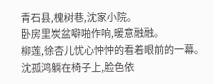青石县,槐树巷,沈家小院。
卧房里炭盆噼啪作响,暖意融融。
柳莲,徐杏儿忧心忡忡的看着眼前的一幕。
沈孤鸿躺在椅子上,脸色依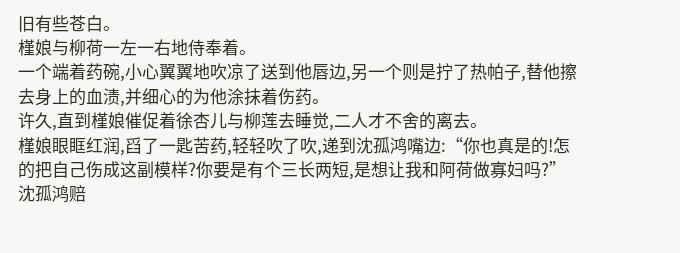旧有些苍白。
槿娘与柳荷一左一右地侍奉着。
一个端着药碗,小心翼翼地吹凉了送到他唇边,另一个则是拧了热帕子,替他擦去身上的血渍,并细心的为他涂抹着伤药。
许久,直到槿娘催促着徐杏儿与柳莲去睡觉,二人才不舍的离去。
槿娘眼眶红润,舀了一匙苦药,轻轻吹了吹,递到沈孤鸿嘴边:“你也真是的!怎的把自己伤成这副模样?你要是有个三长两短,是想让我和阿荷做寡妇吗?”
沈孤鸿赔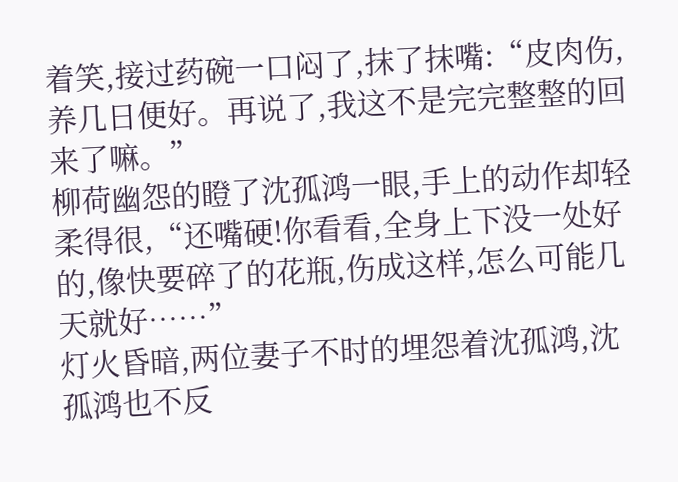着笑,接过药碗一口闷了,抹了抹嘴:“皮肉伤,养几日便好。再说了,我这不是完完整整的回来了嘛。”
柳荷幽怨的瞪了沈孤鸿一眼,手上的动作却轻柔得很,“还嘴硬!你看看,全身上下没一处好的,像快要碎了的花瓶,伤成这样,怎么可能几天就好……”
灯火昏暗,两位妻子不时的埋怨着沈孤鸿,沈孤鸿也不反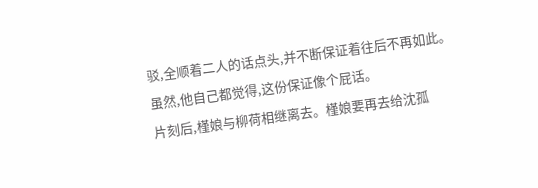驳,全顺着二人的话点头,并不断保证着往后不再如此。
虽然,他自己都觉得,这份保证像个屁话。
片刻后,槿娘与柳荷相继离去。槿娘要再去给沈孤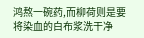鸿熬一碗药,而柳荷则是要将染血的白布浆洗干净